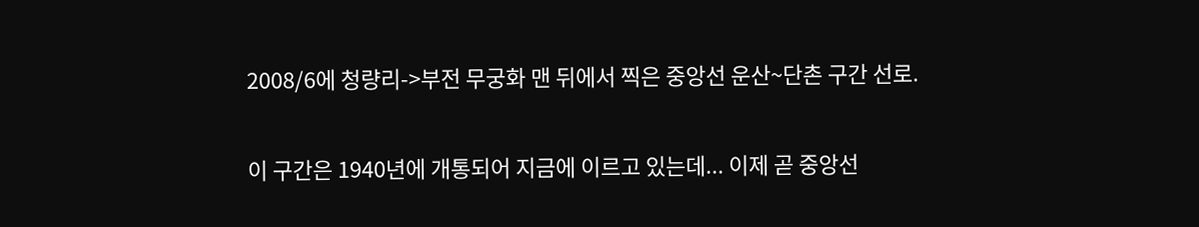2008/6에 청량리->부전 무궁화 맨 뒤에서 찍은 중앙선 운산~단촌 구간 선로.

이 구간은 1940년에 개통되어 지금에 이르고 있는데... 이제 곧 중앙선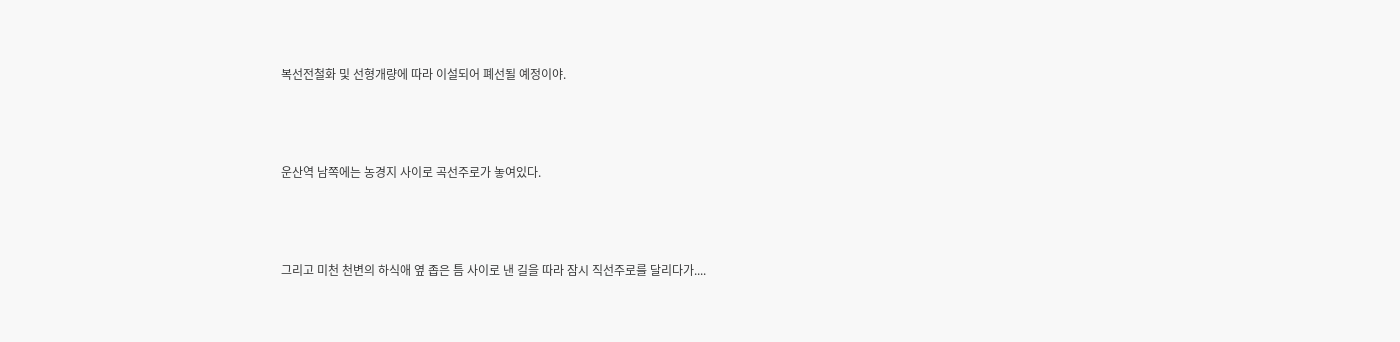복선전철화 및 선형개량에 따라 이설되어 폐선될 예정이야.



운산역 남쪽에는 농경지 사이로 곡선주로가 놓여있다.



그리고 미천 천변의 하식애 옆 좁은 틈 사이로 낸 길을 따라 잠시 직선주로를 달리다가....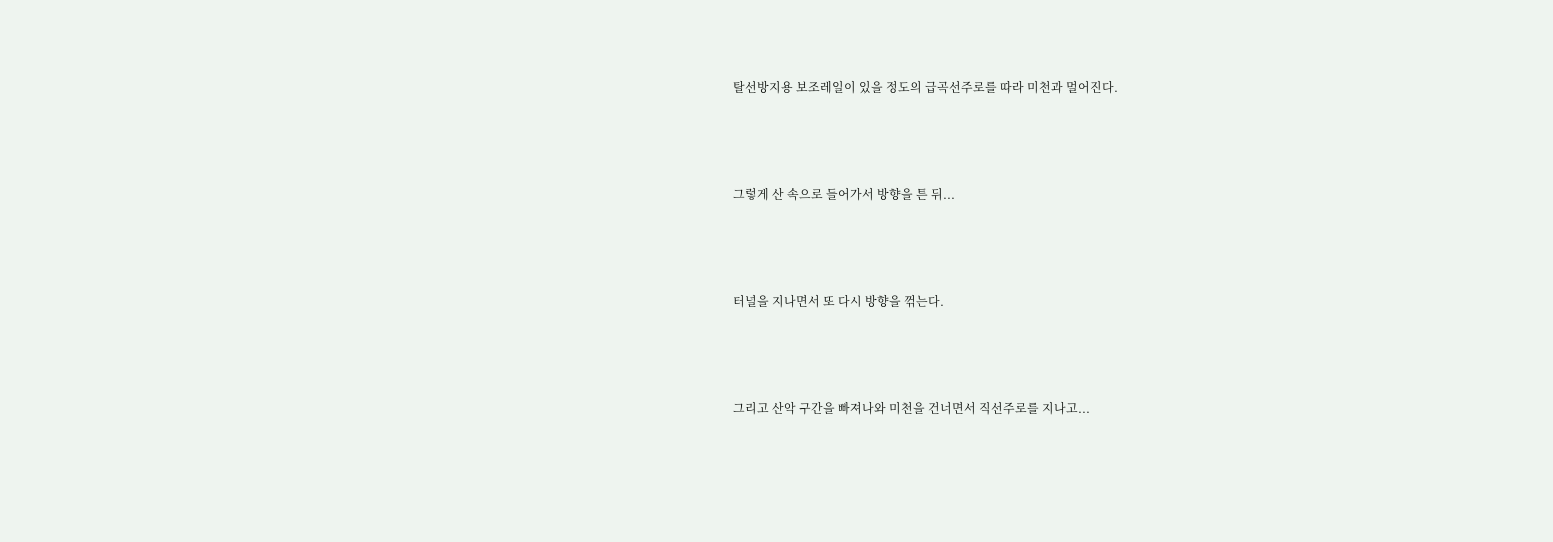탈선방지용 보조레일이 있을 정도의 급곡선주로를 따라 미천과 멀어진다.



그렇게 산 속으로 들어가서 방향을 튼 뒤...



터널을 지나면서 또 다시 방향을 꺾는다.



그리고 산악 구간을 빠져나와 미천을 건너면서 직선주로를 지나고...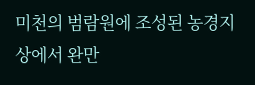미천의 범람원에 조성된 농경지 상에서 완만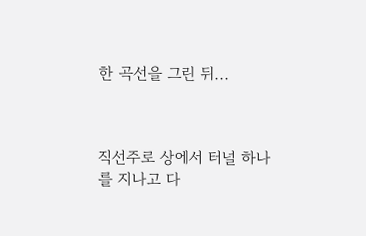한 곡선을 그린 뒤...



직선주로 상에서 터널 하나를 지나고 다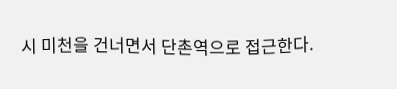시 미천을 건너면서 단촌역으로 접근한다.